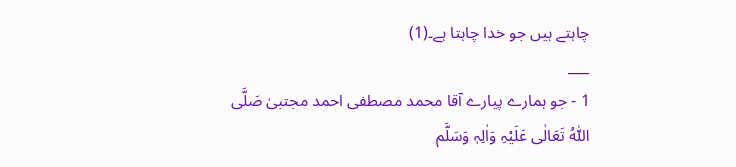چاہتے ہیں جو خدا چاہتا ہے۔(1)
___
1 - جو ہمارے پیارے آقا محمد مصطفی احمد مجتبیٰ صَلَّی اللّٰہُ تَعَالٰی عَلَیْہِ وَاٰلِہٖ وَسَلَّم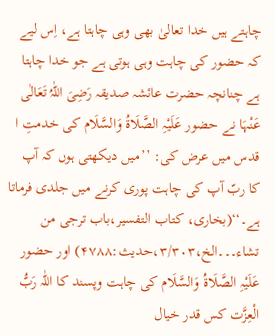چاہتے ہیں خدا تعالیٰ بھی وہی چاہتا ہے، اِس لیے کہ حضور کی چاہت وہی ہوتی ہے جو خدا چاہتا ہے چنانچہ حضرت عائشہ صدیقہ رَضِیَ اللّٰہُ تَعَالٰی عَنْہَا نے حضور عَلَیْہِ الصَّلَاۃُ وَالسَّلَام کی خدمتِ ا قدس میں عرض کی: ’’میں دیکھتی ہوں کہ آپ کا ربّ آپ کی چاہت پوری کرنے میں جلدی فرماتا ہے۔‘‘(بخاری، کتاب التفسیر،باب ترجی من تشاء۔۔۔الخ،۳/۳۰۳،حدیث:۴۷۸۸) اور حضور عَلَیْہِ الصَّلَاۃُ وَالسَّلَام کی چاہت وپسند کا اللّٰہ رَبُّ الْعِزَّت کس قدر خیال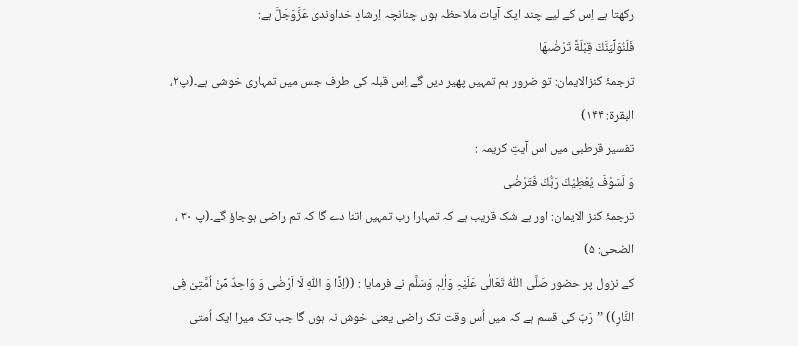رکھتا ہے اِس کے لیے چند ایک آیات ملاحظہ ہوں چنانچہ اِرشادِ خداوندی عَزَّوَجَلَّ ہے:
فَلَنُوَلِّیَنَّكَ قِبْلَةً تَرْضٰىهَا
ترجمۂ کنزالایمان: تو ضرور ہم تمہیں پھیر دیں گے اِس قبلہ کی طرف جس میں تمہاری خوشی ہے۔(پ۲، البقرۃ: ۱۴۴)
تفسیر قرطبی میں اس آیتِ کریمہ :
وَ لَسَوْفَ یُعْطِیْكَ رَبُّكَ فَتَرْضٰى
ترجمۂ کنز الایمان: اور بے شک قریب ہے کہ تمہارا رب تمہیں اتنا دے گا کہ تم راضی ہوجاؤ گے۔(پ ۳۰ ، الضحی: ۵)
کے نزول پر حضور صَلَّی اللّٰہُ تَعَالٰی عَلَیْہِ وَاٰلِہٖ وَسَلَّم نے فرمایا : ((اِذًا وَ اللّٰہِ لَا اَرْضٰی وَ وَاحِدٌ مِّنْ اُمَّتِیْ فِی النَّارِ)) ’’رَبّ کی قسم ہے کہ میں اُس وقت تک راضی یعنی خوش نہ ہوں گا جب تک میرا ایک اُمتی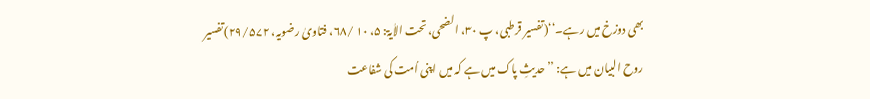بھی دوزخ میں رہے۔‘‘(تفسیر قرطبی، پ ۳۰، الضحی، تحت الاٰیۃ: ۵، ۱۰ /۶۸، فتاویٰ رضویہ، ۲۹/۵۷۲)تفسیر روح البیان میں ہے: ’’حدیثِ پاک میں ہے کہ میں اپنی اُمت کی شفاعت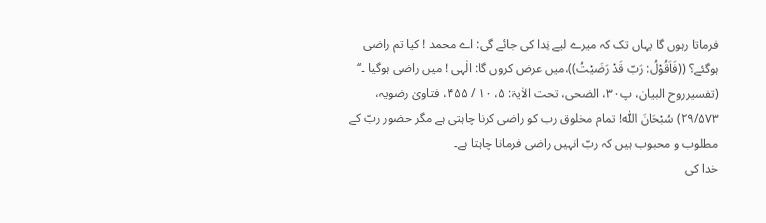فرماتا رہوں گا یہاں تک کہ میرے لیے نِدا کی جائے گی: اے محمد ! کیا تم راضی ہوگئے؟ ((فَاَقُوْلُ: رَبّ قَدْ رَضَیْتُ))،میں عرض کروں گا: الٰہی ! میں راضی ہوگیا ۔‘‘ (تفسیرروح البیان، پ۳۰، الضحی، تحت الاٰیۃ: ۵، ۱۰ / ۴۵۵، فتاویٰ رضویہ، ۲۹/۵۷۳) سُبْحَانَ اللّٰہ! تمام مخلوق رب کو راضی کرنا چاہتی ہے مگر حضور ربّ کے مطلوب و محبوب ہیں کہ ربّ انہیں راضی فرمانا چاہتا ہے۔
خدا کی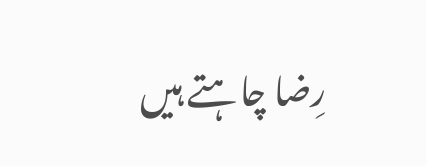رِضا چاہتے ہیں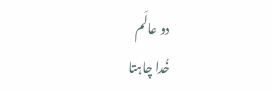دو عالَم
خُدا چاہتا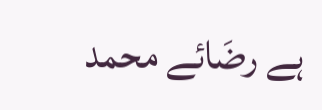ہے رضَائے محمد